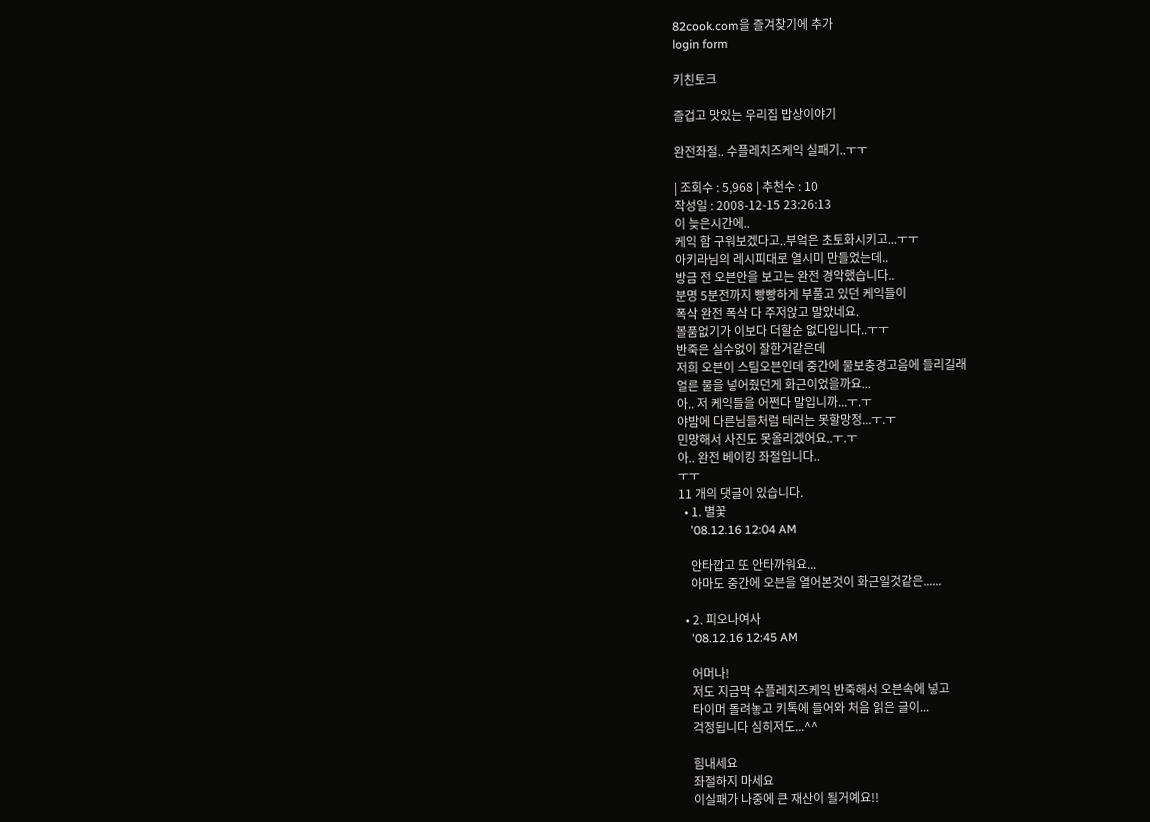82cook.com을 즐겨찾기에 추가
login form

키친토크

즐겁고 맛있는 우리집 밥상이야기

완전좌절.. 수플레치즈케익 실패기..ㅜㅜ

| 조회수 : 5,968 | 추천수 : 10
작성일 : 2008-12-15 23:26:13
이 늦은시간에..
케익 함 구워보겠다고..부엌은 초토화시키고...ㅜㅜ
아키라님의 레시피대로 열시미 만들었는데..
방금 전 오븐안을 보고는 완전 경악했습니다..
분명 5분전까지 빵빵하게 부풀고 있던 케익들이
폭삭 완전 폭삭 다 주저앉고 말았네요.
볼품없기가 이보다 더할순 없다입니다..ㅜㅜ
반죽은 실수없이 잘한거같은데
저희 오븐이 스팀오븐인데 중간에 물보충경고음에 들리길래
얼른 물을 넣어줬던게 화근이었을까요...
아.. 저 케익들을 어쩐다 말입니까...ㅜ.ㅜ
야밤에 다른님들처럼 테러는 못할망정...ㅜ.ㅜ
민망해서 사진도 못올리겠어요..ㅜ.ㅜ
아.. 완전 베이킹 좌절입니다..
ㅜㅜ
11 개의 댓글이 있습니다.
  • 1. 별꽃
    '08.12.16 12:04 AM

    안타깝고 또 안타까워요...
    아마도 중간에 오븐을 열어본것이 화근일것같은......

  • 2. 피오나여사
    '08.12.16 12:45 AM

    어머나!
    저도 지금막 수플레치즈케익 반죽해서 오븐속에 넣고
    타이머 돌려놓고 키톡에 들어와 처음 읽은 글이...
    걱정됩니다 심히저도...^^

    힘내세요
    좌절하지 마세요
    이실패가 나중에 큰 재산이 될거예요!!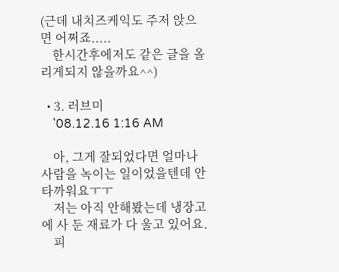(근데 내치즈케익도 주저 앉으면 어쩌죠.....
    한시간후에저도 같은 글을 올리게되지 않을까요^^)

  • 3. 러브미
    '08.12.16 1:16 AM

    아, 그게 잘되었다면 얼마나 사람을 녹이는 일이었을텐데 안타까워요ㅜㅜ
    저는 아직 안해봤는데 냉장고에 사 둔 재료가 다 울고 있어요.
    피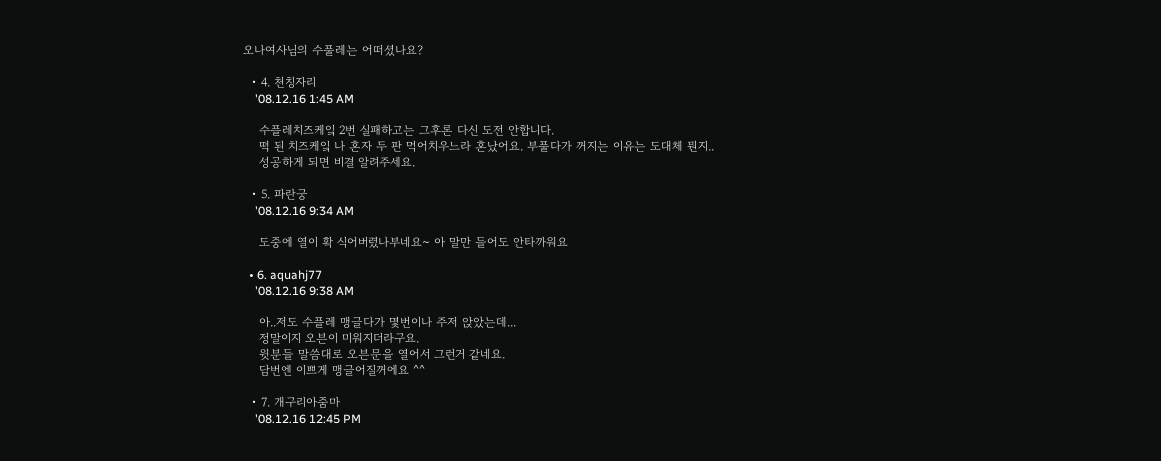오나여사님의 수풀레는 어떠셨나요?

  • 4. 천칭자리
    '08.12.16 1:45 AM

    수플레치즈케잌 2번 실패하고는 그후론 다신 도전 안합니다.
    떡 된 치즈케잌 나 혼자 두 판 먹어치우느라 혼났어요. 부풀다가 꺼지는 이유는 도대체 뭔지..
    성공하게 되면 비결 알려주세요.

  • 5. 파란궁
    '08.12.16 9:34 AM

    도중에 열이 확 식어버렸나부네요~ 아 말만 들어도 안타까워요

  • 6. aquahj77
    '08.12.16 9:38 AM

    아..저도 수플레 맹글다가 몇번이나 주저 앉았는데...
    정말이지 오븐이 미워지더라구요.
    윗분들 말씀대로 오븐문을 열어서 그런거 같네요.
    담번엔 이쁘게 맹글어질꺼에요 ^^

  • 7. 개구리아줌마
    '08.12.16 12:45 PM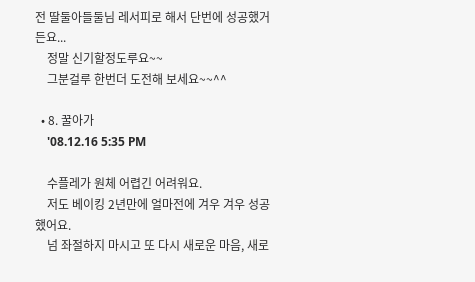전 딸둘아들둘님 레서피로 해서 단번에 성공했거든요...
    정말 신기할정도루요~~
    그분걸루 한번더 도전해 보세요~~^^

  • 8. 꿀아가
    '08.12.16 5:35 PM

    수플레가 원체 어렵긴 어려워요.
    저도 베이킹 2년만에 얼마전에 겨우 겨우 성공했어요.
    넘 좌절하지 마시고 또 다시 새로운 마음, 새로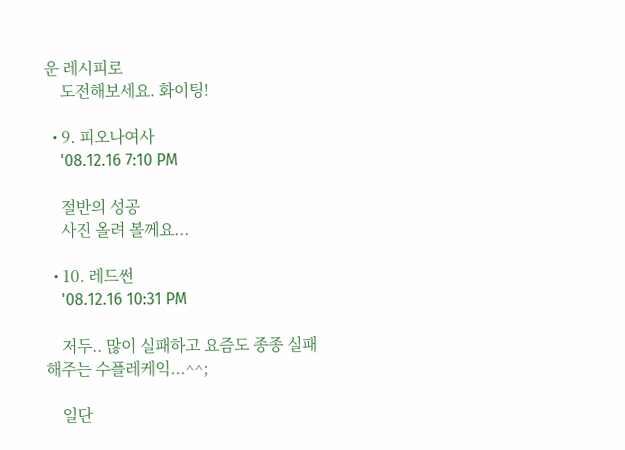운 레시피로
    도전해보세요. 화이팅!

  • 9. 피오나여사
    '08.12.16 7:10 PM

    절반의 성공
    사진 올려 볼께요...

  • 10. 레드썬
    '08.12.16 10:31 PM

    저두.. 많이 실패하고 요즘도 종종 실패해주는 수플레케익...^^;

    일단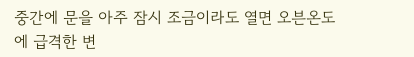중간에 문을 아주 잠시 조금이라도 열면 오븐온도에 급격한 변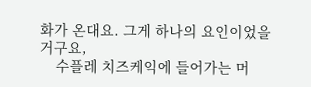화가 온대요. 그게 하나의 요인이었을 거구요,
    수플레 치즈케익에 들어가는 머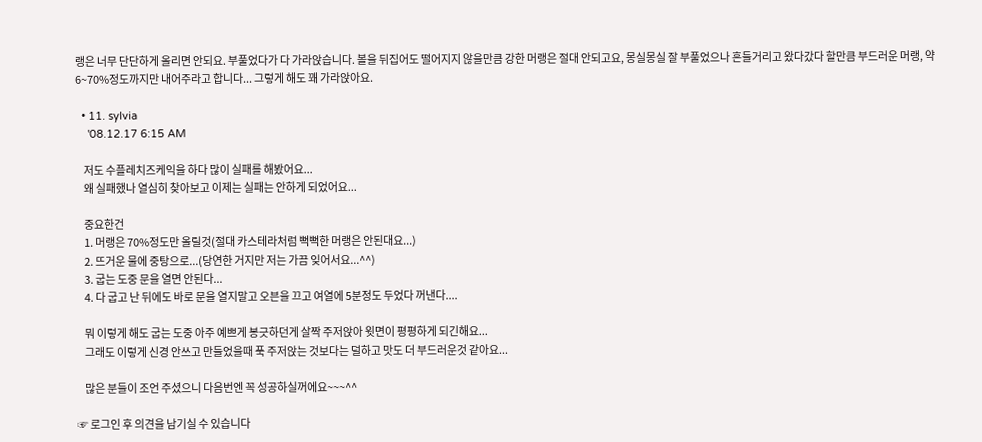랭은 너무 단단하게 올리면 안되요. 부풀었다가 다 가라앉습니다. 볼을 뒤집어도 떨어지지 않을만큼 강한 머랭은 절대 안되고요, 몽실몽실 잘 부풀었으나 흔들거리고 왔다갔다 할만큼 부드러운 머랭, 약 6~70%정도까지만 내어주라고 합니다... 그렇게 해도 꽤 가라앉아요.

  • 11. sylvia
    '08.12.17 6:15 AM

    저도 수플레치즈케익을 하다 많이 실패를 해봤어요...
    왜 실패했나 열심히 찾아보고 이제는 실패는 안하게 되었어요...

    중요한건
    1. 머랭은 70%정도만 올릴것(절대 카스테라처럼 뻑뻑한 머랭은 안된대요...)
    2. 뜨거운 물에 중탕으로...(당연한 거지만 저는 가끔 잊어서요...^^)
    3. 굽는 도중 문을 열면 안된다...
    4. 다 굽고 난 뒤에도 바로 문을 열지말고 오븐을 끄고 여열에 5분정도 두었다 꺼낸다....

    뭐 이렇게 해도 굽는 도중 아주 예쁘게 봉긋하던게 살짝 주저앉아 윗면이 평평하게 되긴해요...
    그래도 이렇게 신경 안쓰고 만들었을때 푹 주저앉는 것보다는 덜하고 맛도 더 부드러운것 같아요...

    많은 분들이 조언 주셨으니 다음번엔 꼭 성공하실꺼에요~~~^^

☞ 로그인 후 의견을 남기실 수 있습니다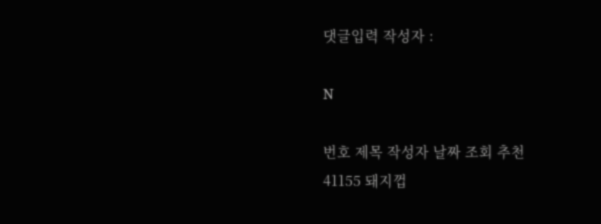댓글입력 작성자 :

N

번호 제목 작성자 날짜 조회 추천
41155 돼지껍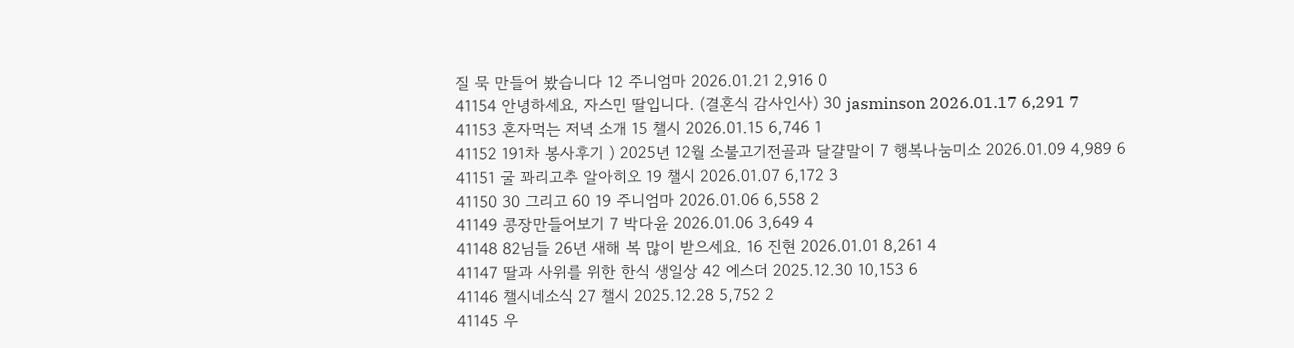질 묵 만들어 봤습니다 12 주니엄마 2026.01.21 2,916 0
41154 안녕하세요, 자스민 딸입니다. (결혼식 감사인사) 30 jasminson 2026.01.17 6,291 7
41153 혼자먹는 저녁 소개 15 챌시 2026.01.15 6,746 1
41152 191차 봉사후기 ) 2025년 12월 소불고기전골과 달걀말이 7 행복나눔미소 2026.01.09 4,989 6
41151 굴 꽈리고추 알아히오 19 챌시 2026.01.07 6,172 3
41150 30 그리고 60 19 주니엄마 2026.01.06 6,558 2
41149 콩장만들어보기 7 박다윤 2026.01.06 3,649 4
41148 82님들 26년 새해 복 많이 받으세요. 16 진현 2026.01.01 8,261 4
41147 딸과 사위를 위한 한식 생일상 42 에스더 2025.12.30 10,153 6
41146 챌시네소식 27 챌시 2025.12.28 5,752 2
41145 우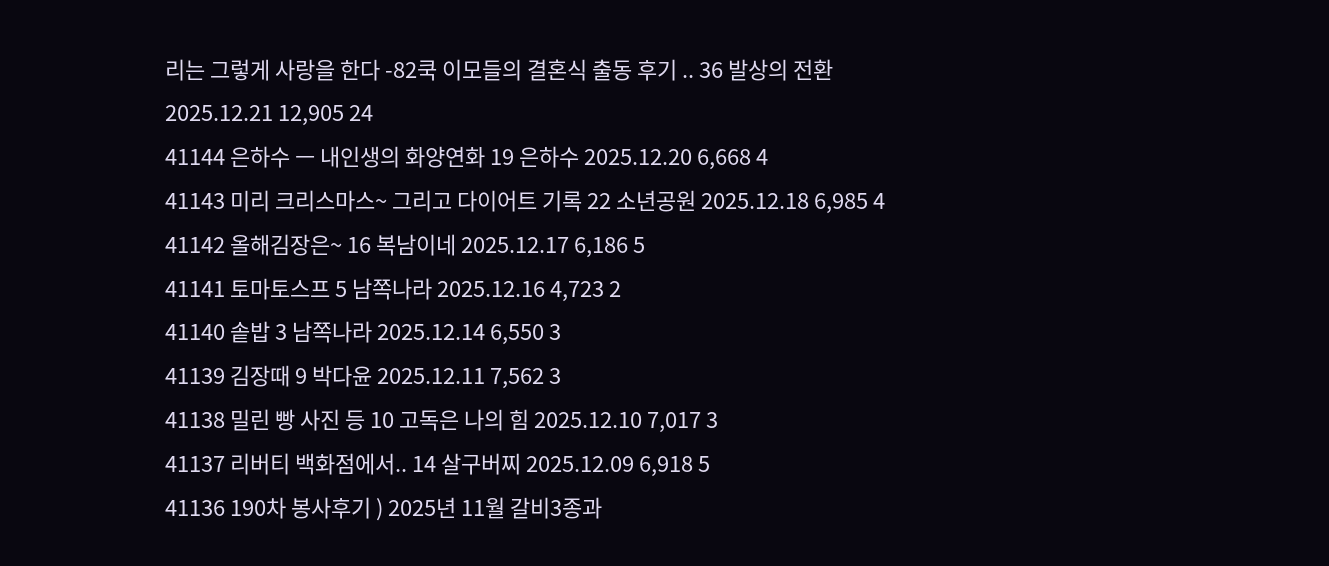리는 그렇게 사랑을 한다 -82쿡 이모들의 결혼식 출동 후기 .. 36 발상의 전환 2025.12.21 12,905 24
41144 은하수 ㅡ 내인생의 화양연화 19 은하수 2025.12.20 6,668 4
41143 미리 크리스마스~ 그리고 다이어트 기록 22 소년공원 2025.12.18 6,985 4
41142 올해김장은~ 16 복남이네 2025.12.17 6,186 5
41141 토마토스프 5 남쪽나라 2025.12.16 4,723 2
41140 솥밥 3 남쪽나라 2025.12.14 6,550 3
41139 김장때 9 박다윤 2025.12.11 7,562 3
41138 밀린 빵 사진 등 10 고독은 나의 힘 2025.12.10 7,017 3
41137 리버티 백화점에서.. 14 살구버찌 2025.12.09 6,918 5
41136 190차 봉사후기 ) 2025년 11월 갈비3종과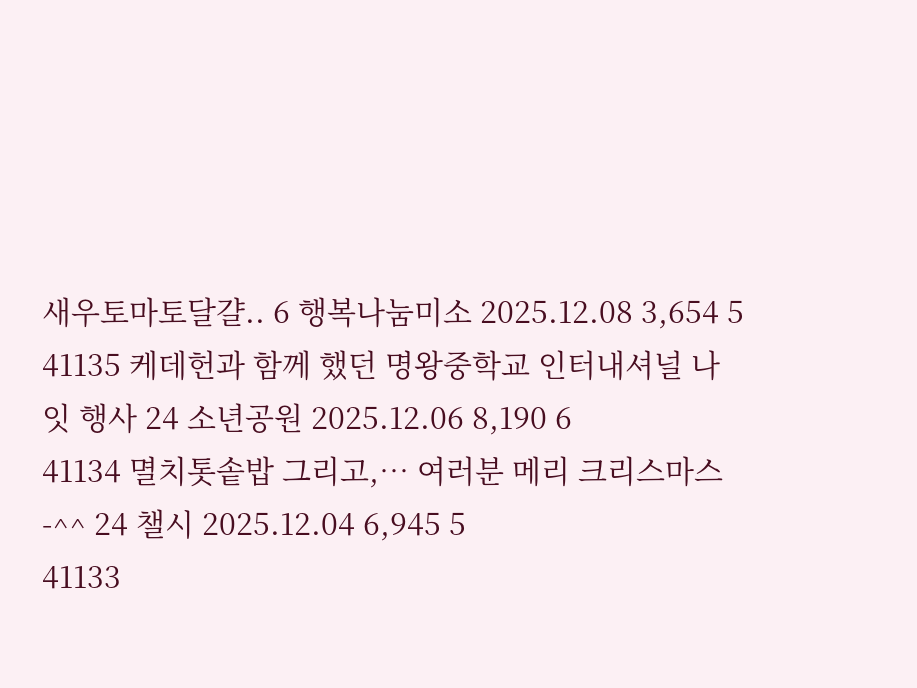새우토마토달걀.. 6 행복나눔미소 2025.12.08 3,654 5
41135 케데헌과 함께 했던 명왕중학교 인터내셔널 나잇 행사 24 소년공원 2025.12.06 8,190 6
41134 멸치톳솥밥 그리고,… 여러분 메리 크리스마스 -^^ 24 챌시 2025.12.04 6,945 5
41133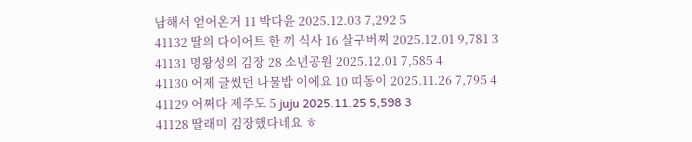남해서 얻어온거 11 박다윤 2025.12.03 7,292 5
41132 딸의 다이어트 한 끼 식사 16 살구버찌 2025.12.01 9,781 3
41131 명왕성의 김장 28 소년공원 2025.12.01 7,585 4
41130 어제 글썼던 나물밥 이에요 10 띠동이 2025.11.26 7,795 4
41129 어쩌다 제주도 5 juju 2025.11.25 5,598 3
41128 딸래미 김장했다네요 ㅎ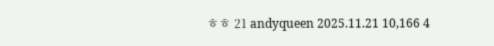ㅎㅎ 21 andyqueen 2025.11.21 10,166 4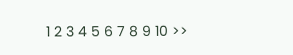1 2 3 4 5 6 7 8 9 10 >>